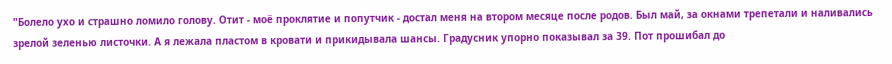"Болело ухо и страшно ломило голову. Отит - моё проклятие и попутчик - достал меня на втором месяце после родов. Был май, за окнами трепетали и наливались зрелой зеленью листочки. А я лежала пластом в кровати и прикидывала шансы. Градусник упорно показывал за 39. Пот прошибал до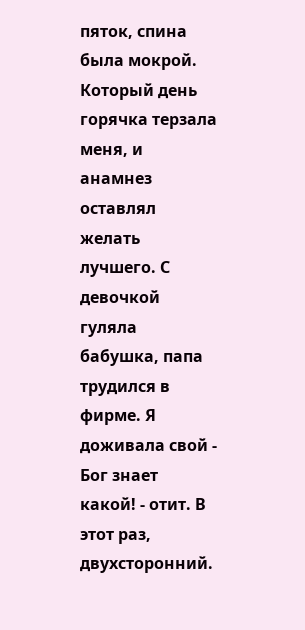пяток, спина была мокрой. Который день горячка терзала меня, и анамнез оставлял желать лучшего. С девочкой гуляла бабушка, папа трудился в фирме. Я доживала свой - Бог знает какой! - отит. В этот раз, двухсторонний.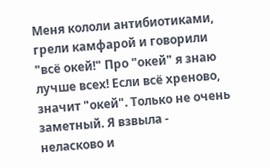Меня кололи антибиотиками, грели камфарой и говорили "всё окей!" Про "окей" я знаю лучше всех! Если всё хреново, значит "окей". Только не очень заметный. Я взвыла - неласково и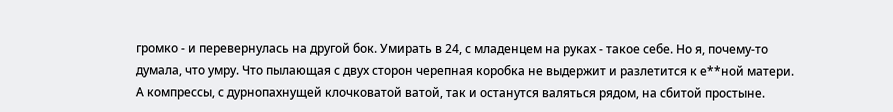громко - и перевернулась на другой бок. Умирать в 24, с младенцем на руках - такое себе. Но я, почему-то думала, что умру. Что пылающая с двух сторон черепная коробка не выдержит и разлетится к е**ной матери. А компрессы, с дурнопахнущей клочковатой ватой, так и останутся валяться рядом, на сбитой простыне.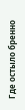Где остыло бренно